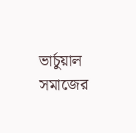ভার্চুয়াল সমাজের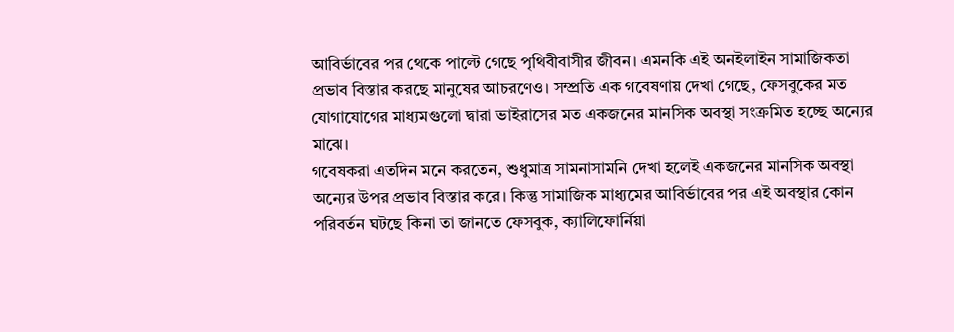আবির্ভাবের পর থেকে পাল্টে গেছে পৃথিবীবাসীর জীবন। এমনকি এই অনইলাইন সামাজিকতা প্রভাব বিস্তার করছে মানুষের আচরণেও। সম্প্রতি এক গবেষণায় দেখা গেছে, ফেসবুকের মত যোগাযোগের মাধ্যমগুলো দ্বারা ভাইরাসের মত একজনের মানসিক অবস্থা সংক্রমিত হচ্ছে অন্যের মাঝে।
গবেষকরা এতদিন মনে করতেন, শুধুমাত্র সামনাসামনি দেখা হলেই একজনের মানসিক অবস্থা অন্যের উপর প্রভাব বিস্তার করে। কিন্তু সামাজিক মাধ্যমের আবির্ভাবের পর এই অবস্থার কোন পরিবর্তন ঘটছে কিনা তা জানতে ফেসবুক, ক্যালিফোর্নিয়া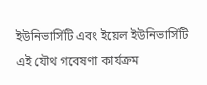ইউনিভার্সিটি এবং ইয়েল ইউনিভার্সিটি এই যৌথ গবেষণা কার্যক্রম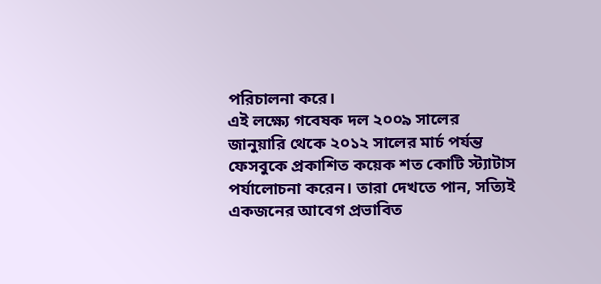পরিচালনা করে।
এই লক্ষ্যে গবেষক দল ২০০৯ সালের জানুয়ারি থেকে ২০১২ সালের মার্চ পর্যন্ত ফেসবুকে প্রকাশিত কয়েক শত কোটি স্ট্যাটাস পর্যালোচনা করেন। তারা দেখতে পান, সত্যিই একজনের আবেগ প্রভাবিত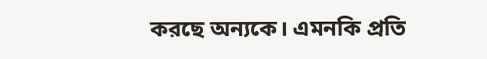করছে অন্যকে। এমনকি প্রতি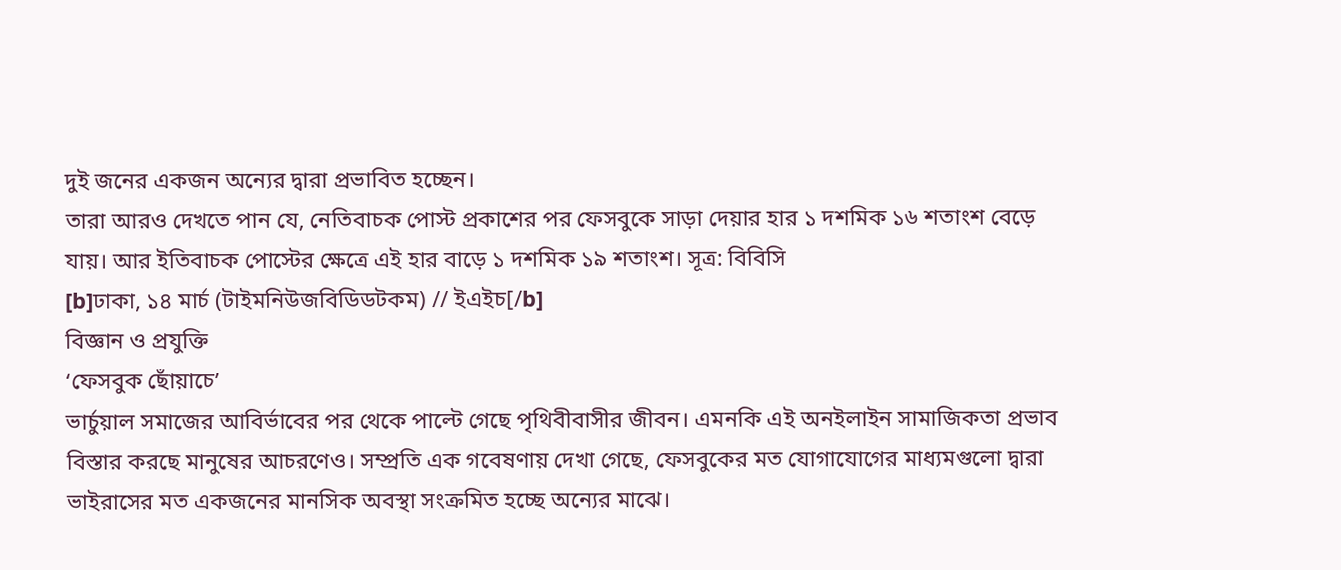দুই জনের একজন অন্যের দ্বারা প্রভাবিত হচ্ছেন।
তারা আরও দেখতে পান যে, নেতিবাচক পোস্ট প্রকাশের পর ফেসবুকে সাড়া দেয়ার হার ১ দশমিক ১৬ শতাংশ বেড়ে যায়। আর ইতিবাচক পোস্টের ক্ষেত্রে এই হার বাড়ে ১ দশমিক ১৯ শতাংশ। সূত্র: বিবিসি
[b]ঢাকা, ১৪ মার্চ (টাইমনিউজবিডিডটকম) // ইএইচ[/b]
বিজ্ঞান ও প্রযুক্তি
‘ফেসবুক ছোঁয়াচে’
ভার্চুয়াল সমাজের আবির্ভাবের পর থেকে পাল্টে গেছে পৃথিবীবাসীর জীবন। এমনকি এই অনইলাইন সামাজিকতা প্রভাব বিস্তার করছে মানুষের আচরণেও। সম্প্রতি এক গবেষণায় দেখা গেছে, ফেসবুকের মত যোগাযোগের মাধ্যমগুলো দ্বারা ভাইরাসের মত একজনের মানসিক অবস্থা সংক্রমিত হচ্ছে অন্যের মাঝে।